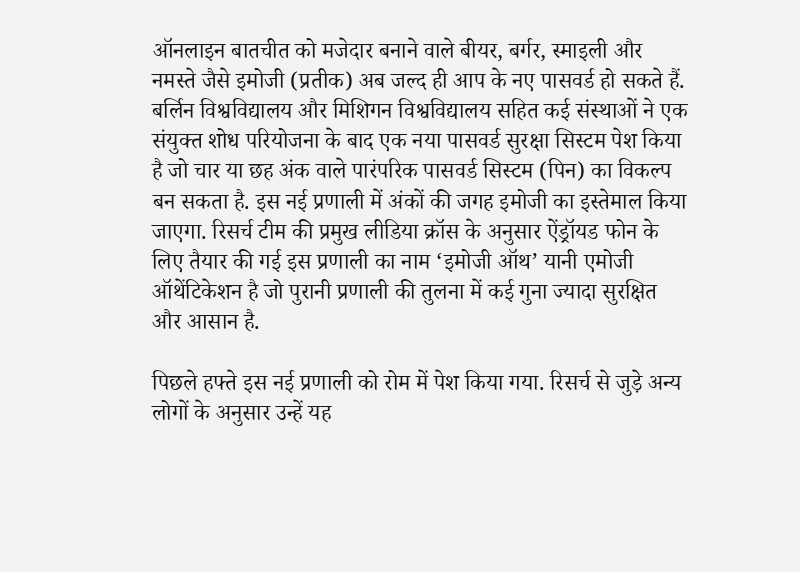ऑनलाइन बातचीत को मजेदार बनाने वाले बीयर, बर्गर, स्माइली और नमस्ते जैसे इमोजी (प्रतीक) अब जल्द ही आप के नए पासवर्ड हो सकते हैं. बर्लिन विश्वविद्यालय और मिशिगन विश्वविद्यालय सहित कई संस्थाओं ने एक संयुक्त शोध परियोजना के बाद एक नया पासवर्ड सुरक्षा सिस्टम पेश किया है जो चार या छह अंक वाले पारंपरिक पासवर्ड सिस्टम (पिन) का विकल्प बन सकता है. इस नई प्रणाली में अंकों की जगह इमोजी का इस्तेमाल किया जाएगा. रिसर्च टीम की प्रमुख लीडिया क्रॉस के अनुसार ऐंड्रॉयड फोन के लिए तैयार की गई इस प्रणाली का नाम ‘इमोजी ऑथ’ यानी एमोजी ऑथेंटिकेशन है जो पुरानी प्रणाली की तुलना में कई गुना ज्यादा सुरक्षित और आसान है.

पिछले हफ्ते इस नई प्रणाली को रोम में पेश किया गया. रिसर्च से जुड़े अन्य लोगों के अनुसार उन्हें यह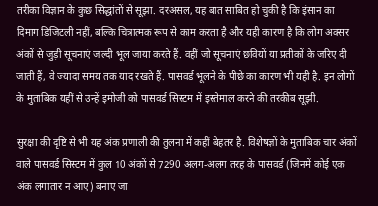तरीका विज्ञान के कुछ सिद्धांतों से सूझा. दरअसल, यह बात साबित हो चुकी है कि इंसान का दिमाग डिजिटली नहीं, बल्कि चित्रात्मक रूप से काम करता है और यही कारण है कि लोग अक्सर अंकों से जुड़ी सूचनाएं जल्दी भूल जाया करते हैं. वहीं जो सूचनाएं छवियों या प्रतीकों के जरिए दी जाती हैं, वे ज्यादा समय तक याद रखते हैं. पासवर्ड भूलने के पीछे का कारण भी यही है. इन लोगों के मुताबिक यहीं से उन्हें इमोजी को पासवर्ड सिस्टम में इस्तेमाल करने की तरकीब सूझी.

सुरक्षा की दृष्टि से भी यह अंक प्रणाली की तुलना में कहीं बेहतर है. विशेषज्ञों के मुताबिक चार अंकों वाले पासवर्ड सिस्टम में कुल 10 अंकों से 7290 अलग-अलग तरह के पासवर्ड (जिनमें कोई एक अंक लगातार न आए) बनाए जा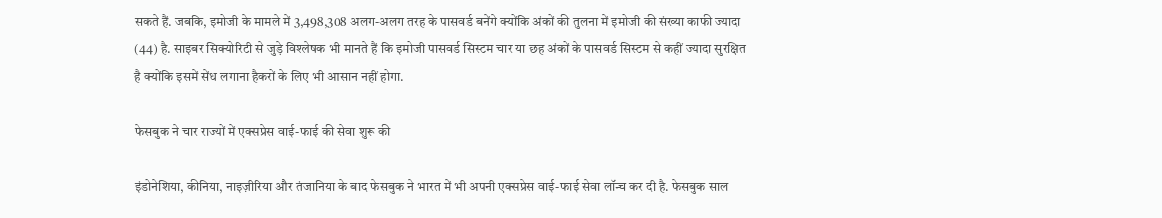सकते हैं. जबकि, इमोजी के मामले में 3,498,308 अलग-अलग तरह के पासवर्ड बनेंगे क्योंकि अंकों की तुलना में इमोजी की संख्या काफी ज्यादा (44) है. साइबर सिक्योरिटी से जुड़े विश्लेषक भी मानते हैं कि इमोजी पासवर्ड सिस्टम चार या छह अंकों के पासवर्ड सिस्टम से कहीं ज्यादा सुरक्षित है क्योंकि इसमें सेंध लगाना हैकरों के लिए भी आसान नहीं होगा.

फेसबुक ने चार राज्यों में एक्सप्रेस वाई-फाई की सेवा शुरू की

इंडोनेशिया, कीनिया, नाइज़ीरिया और तंजानिया के बाद फेसबुक ने भारत में भी अपनी एक्सप्रेस वाई-फाई सेवा लॉन्च कर दी है. फेसबुक साल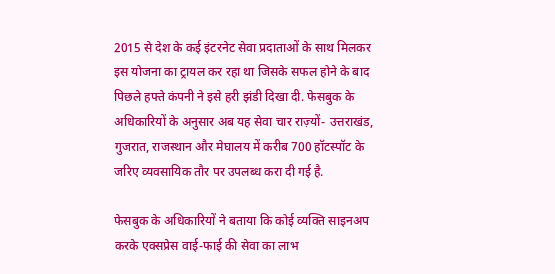2015 से देश के कई इंटरनेट सेवा प्रदाताओं के साथ मिलकर इस योजना का ट्रायल कर रहा था जिसके सफल होने के बाद पिछले हफ्ते कंपनी ने इसे हरी झंडी दिखा दी. फेसबुक के अधिकारियों के अनुसार अब यह सेवा चार राज़्यों- उत्तराखंड, गुजरात, राजस्थान और मेघालय में करीब 700 हॉटस्पॉट के जरिए व्यवसायिक तौर पर उपलब्ध करा दी गई है.

फेसबुक के अधिकारियों ने बताया कि कोई व्यक्ति साइनअप करके एक्सप्रेस वाई-फाई की सेवा का लाभ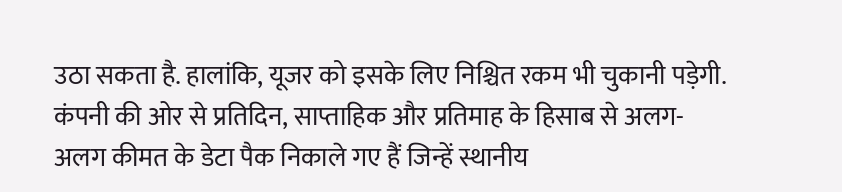उठा सकता है. हालांकि, यूजर को इसके लिए निश्चित रकम भी चुकानी पड़ेगी. कंपनी की ओर से प्रतिदिन, साप्ताहिक और प्रतिमाह के हिसाब से अलग-अलग कीमत के डेटा पैक निकाले गए हैं जिन्हें स्थानीय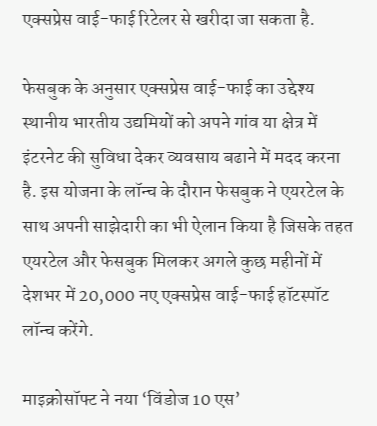एक्सप्रेस वाई-फाई रिटेलर से खरीदा जा सकता है.

फेसबुक के अनुसार एक्सप्रेस वाई-फाई का उद्देश्य स्थानीय भारतीय उद्यमियों को अपने गांव या क्षेत्र में इंटरनेट की सुविधा देकर व्यवसाय बढाने में मदद करना है. इस योजना के लॉन्च के दौरान फेसबुक ने एयरटेल के साथ अपनी साझेदारी का भी ऐलान किया है जिसके तहत एयरटेल और फेसबुक मिलकर अगले कुछ महीनों में देशभर में 20,000 नए एक्सप्रेस वाई-फाई हॉटस्पॉट लॉन्च करेंगे.

माइक्रोसॉफ्ट ने नया ‘विंडोज 10 एस’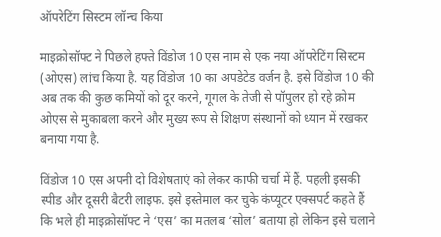ऑपरेटिंग सिस्टम लॉन्च किया

माइक्रोसॉफ्ट ने पिछले हफ्ते विंडोज 10 एस नाम से एक नया ऑपरेटिंग सिस्टम (ओएस) लांच किया है. यह विंडोज 10 का अपडेटेड वर्जन है. इसे विंडोज 10 की अब तक की कुछ कमियों को दूर करने, गूगल के तेजी से पॉपुलर हो रहे क्रोम ओएस से मुकाबला करने और मुख्य रूप से शिक्षण संस्थानों को ध्यान में रखकर बनाया गया है.

विंडोज 10 एस अपनी दो विशेषताएं को लेकर काफी चर्चा में हैं. पहली इसकी स्पीड और दूसरी बैटरी लाइफ. इसे इस्तेमाल कर चुके कंप्यूटर एक्सपर्ट कहते हैं कि भले ही माइक्रोसॉफ्ट ने ‘एस’ का मतलब ‘सोल’ बताया हो लेकिन इसे चलाने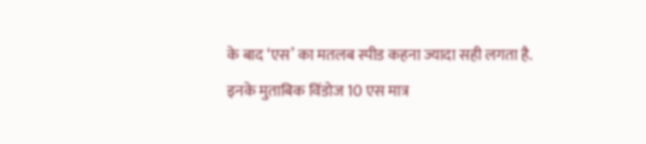के बाद ‘एस’ का मतलब स्पीड कहना ज्यादा सही लगता है. इनके मुताबिक विंडोज 10 एस मात्र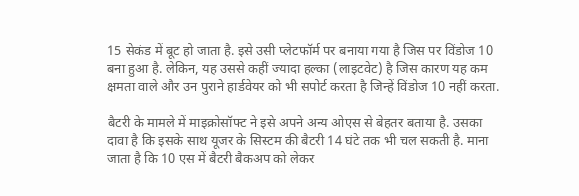15 सेकंड में बूट हो जाता है. इसे उसी प्लेटफॉर्म पर बनाया गया है जिस पर विंडोज 10 बना हुआ है. लेकिन, यह उससे कहीं ज्यादा हल्का (लाइटवेट) है जिस कारण यह कम क्षमता वाले और उन पुराने हार्डवेयर को भी सपोर्ट करता है जिन्हें विंडोज 10 नहीं करता.

बैटरी के मामले में माइक्रोसॉफ्ट ने इसे अपने अन्य ओएस से बेहतर बताया है. उसका दावा है कि इसके साथ यूजर के सिस्टम की बैटरी 14 घंटे तक भी चल सकती है. माना जाता है कि 10 एस में बैटरी बैकअप को लेकर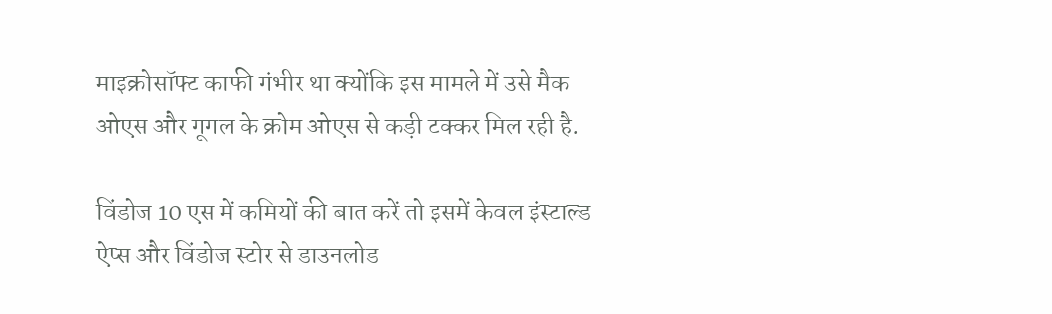माइक्रोसॉफ्ट काफी गंभीर था क्योंकि इस मामले में उसे मैक ओएस और गूगल के क्रोम ओएस से कड़ी टक्कर मिल रही है.

विंडोज 10 एस में कमियों की बात करें तो इसमें केवल इंस्टाल्ड ऐप्स और विंडोज स्टोर से डाउनलोड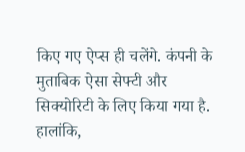किए गए ऐप्स ही चलेंगे. कंपनी के मुताबिक ऐसा सेफ्टी और सिक्योरिटी के लिए किया गया है. हालांकि,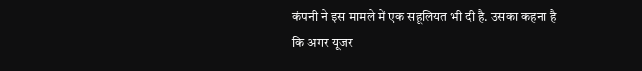कंपनी ने इस मामले में एक सहूलियत भी दी है. उसका कहना है कि अगर यूजर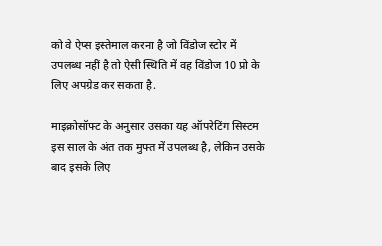को वे ऐप्स इस्तेमाल करना है जो विंडोज स्टोर में उपलब्ध नहीं है तो ऐसी स्थिति में वह विंडोज 10 प्रो के लिए अपग्रेड कर सकता है.

माइक्रोसॉफ्ट के अनुसार उसका यह ऑपरेटिंग सिस्टम इस साल के अंत तक मुफ्त में उपलब्ध है, लेकिन उसके बाद इसके लिए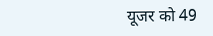यूजर को 49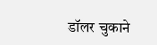डॉलर चुकाने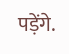पड़ेंगे.